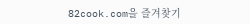82cook.com을 즐겨찾기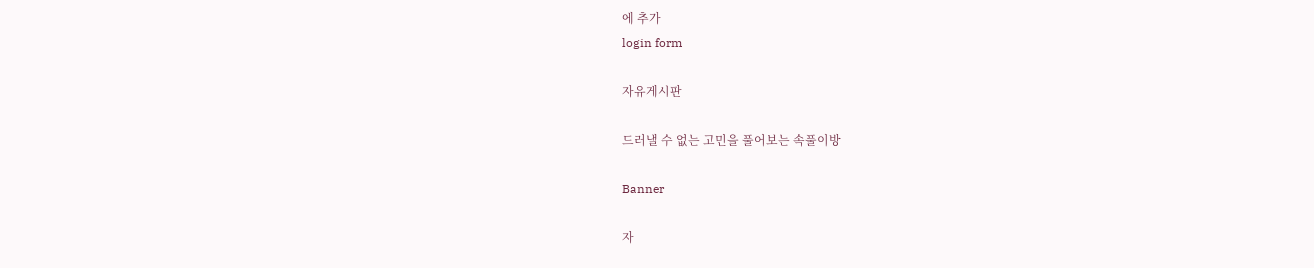에 추가
login form

자유게시판

드러낼 수 없는 고민을 풀어보는 속풀이방

Banner

자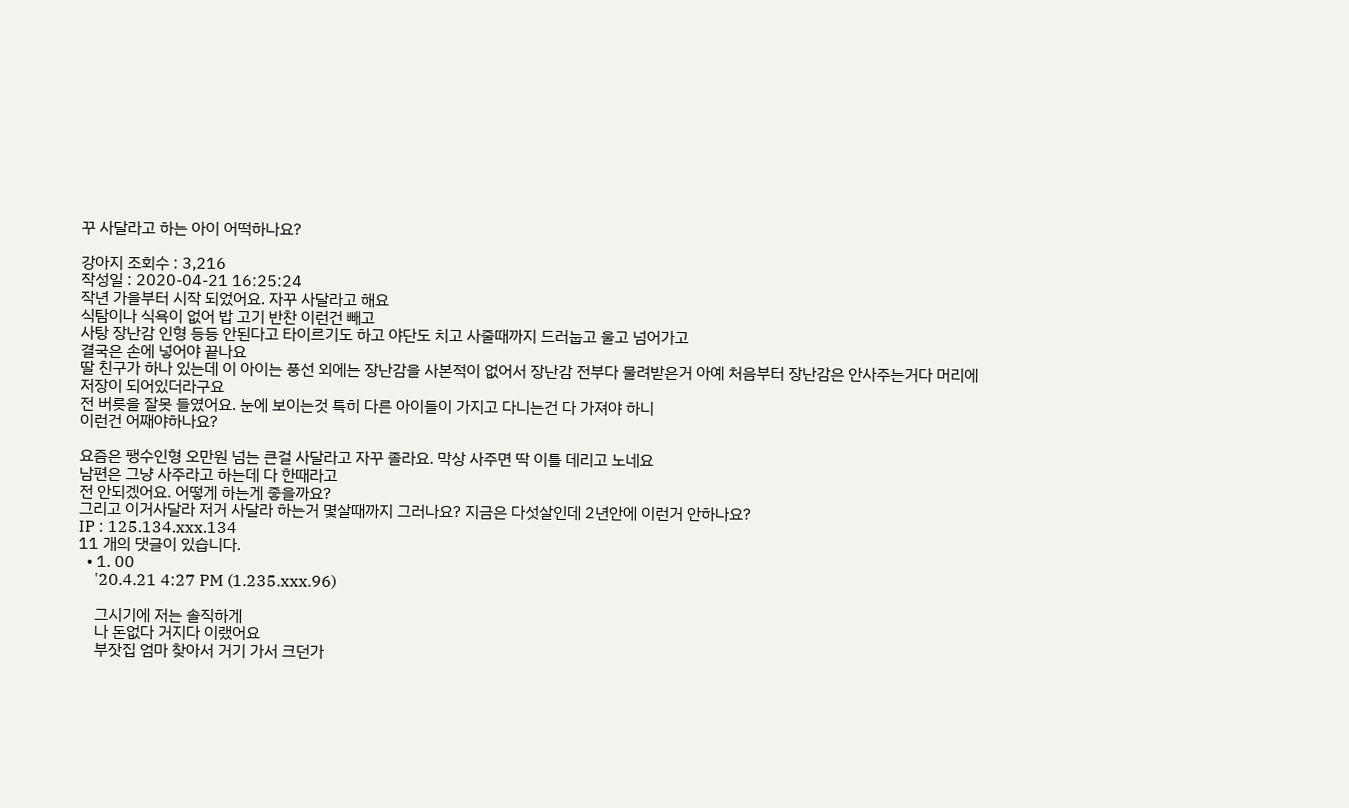꾸 사달라고 하는 아이 어떡하나요?

강아지 조회수 : 3,216
작성일 : 2020-04-21 16:25:24
작년 가을부터 시작 되었어요. 자꾸 사달라고 해요
식탐이나 식욕이 없어 밥 고기 반찬 이런건 빼고
사탕 장난감 인형 등등 안된다고 타이르기도 하고 야단도 치고 사줄때까지 드러눕고 울고 넘어가고
결국은 손에 넣어야 끝나요
딸 친구가 하나 있는데 이 아이는 풍선 외에는 장난감을 사본적이 없어서 장난감 전부다 물려받은거 아예 처음부터 장난감은 안사주는거다 머리에 저장이 되어있더라구요
전 버릇을 잘못 들였어요. 눈에 보이는것 특히 다른 아이들이 가지고 다니는건 다 가져야 하니
이런건 어째야하나요?

요즘은 팽수인형 오만원 넘는 큰걸 사달라고 자꾸 졸라요. 막상 사주면 딱 이틀 데리고 노네요
남편은 그냥 사주라고 하는데 다 한때라고
전 안되겠어요. 어떻게 하는게 좋을까요?
그리고 이거사달라 저거 사달라 하는거 몇살때까지 그러나요? 지금은 다섯살인데 2년안에 이런거 안하나요?
IP : 125.134.xxx.134
11 개의 댓글이 있습니다.
  • 1. 00
    '20.4.21 4:27 PM (1.235.xxx.96)

    그시기에 저는 솔직하게
    나 돈없다 거지다 이랬어요
    부잣집 엄마 찾아서 거기 가서 크던가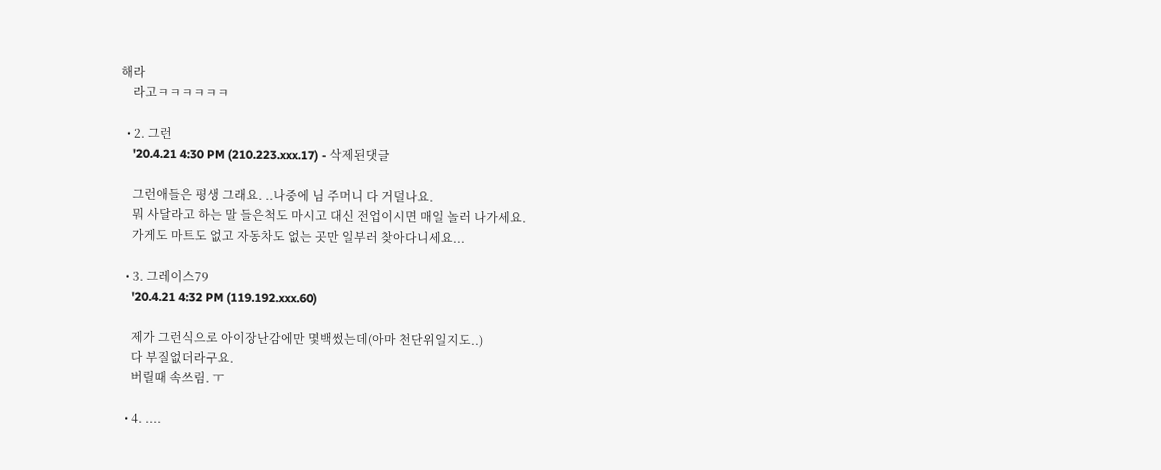해라
    라고ㅋㅋㅋㅋㅋㅋ

  • 2. 그런
    '20.4.21 4:30 PM (210.223.xxx.17) - 삭제된댓글

    그런애들은 평생 그래요. ..나중에 님 주머니 다 거덜나요.
    뭐 사달라고 하는 말 들은척도 마시고 대신 전업이시면 매일 놀러 나가세요.
    가게도 마트도 없고 자동차도 없는 곳만 일부러 찾아다니세요...

  • 3. 그레이스79
    '20.4.21 4:32 PM (119.192.xxx.60)

    제가 그런식으로 아이장난감에만 몇백썼는데(아마 천단위일지도..)
    다 부질없더라구요.
    버릴때 속쓰림. ㅜ

  • 4. ....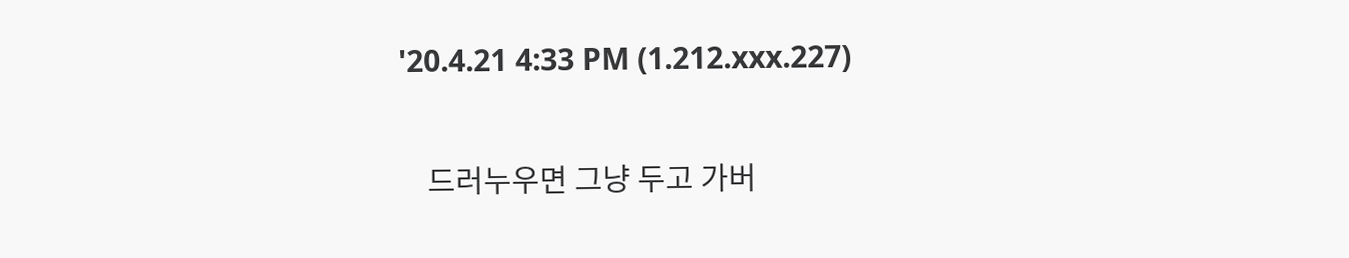'20.4.21 4:33 PM (1.212.xxx.227)

    드러누우면 그냥 두고 가버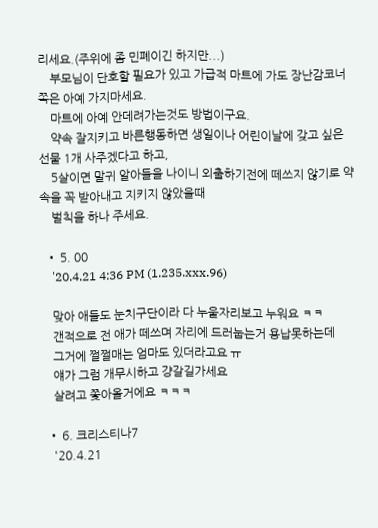리세요.(주위에 좀 민폐이긴 하지만...)
    부모님이 단호할 필요가 있고 가급적 마트에 가도 장난감코너쪽은 아예 가지마세요.
    마트에 아예 안데려가는것도 방법이구요.
    약속 잘지키고 바른행동하면 생일이나 어린이날에 갖고 싶은 선물 1개 사주겠다고 하고,
    5살이면 말귀 알아들을 나이니 외출하기전에 떼쓰지 않기로 약속을 꼭 받아내고 지키지 않았을때
    벌칙을 하나 주세요.

  • 5. 00
    '20.4.21 4:36 PM (1.235.xxx.96)

    맞아 애들도 눈치구단이라 다 누울자리보고 누워요 ㅋㅋ
    갠적으로 전 애가 떼쓰며 자리에 드러눕는거 용납못하는데
    그거에 쩔쩔매는 엄마도 있더라고요 ㅠ
    얘가 그럼 개무시하고 걍갈길가세요
    살려고 쫓아올거에요 ㅋㅋㅋ

  • 6. 크리스티나7
    '20.4.21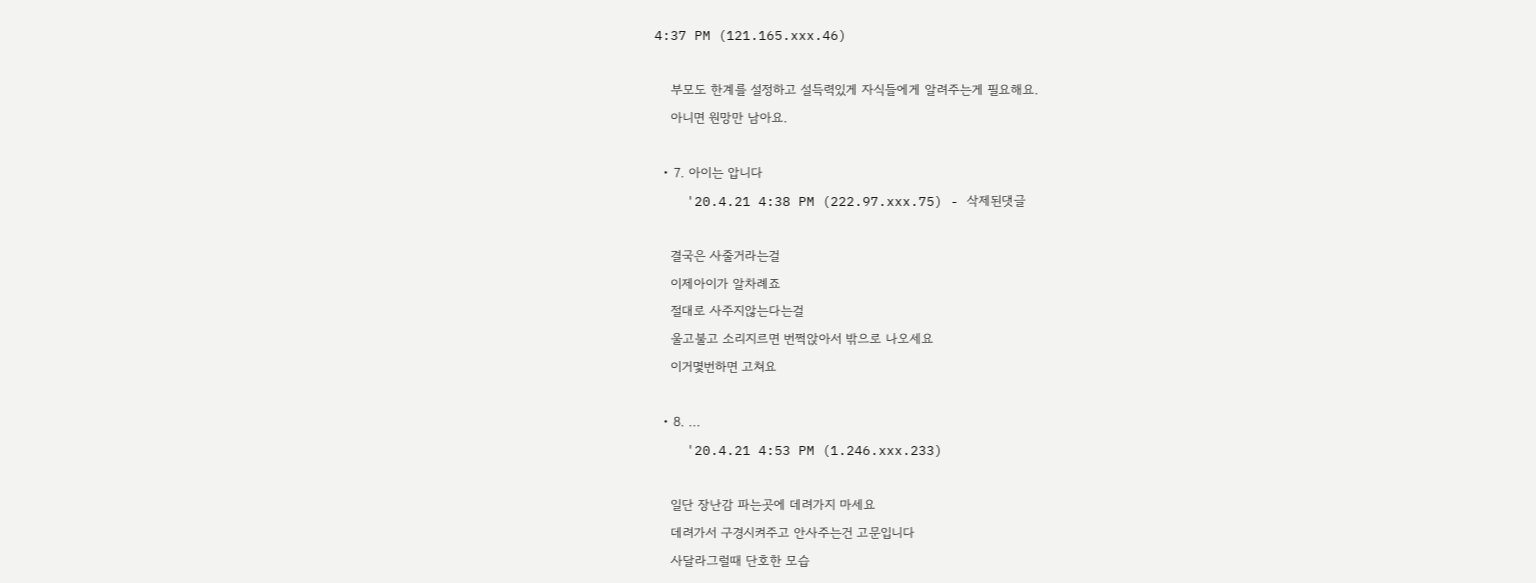4:37 PM (121.165.xxx.46)

    부모도 한계를 설정하고 설득력있게 자식들에게 알려주는게 필요해요.
    아니면 원망만 남아요.

  • 7. 아이는 압니다
    '20.4.21 4:38 PM (222.97.xxx.75) - 삭제된댓글

    결국은 사줄거라는걸
    이제아이가 알차례죠
    절대로 사주지않는다는걸
    울고불고 소리지르면 번쩍앉아서 밖으로 나오세요
    이거몇번하면 고쳐요

  • 8. ...
    '20.4.21 4:53 PM (1.246.xxx.233)

    일단 장난감 파는곳에 데려가지 마세요
    데려가서 구경시켜주고 안사주는건 고문입니다
    사달라그럴때 단호한 모습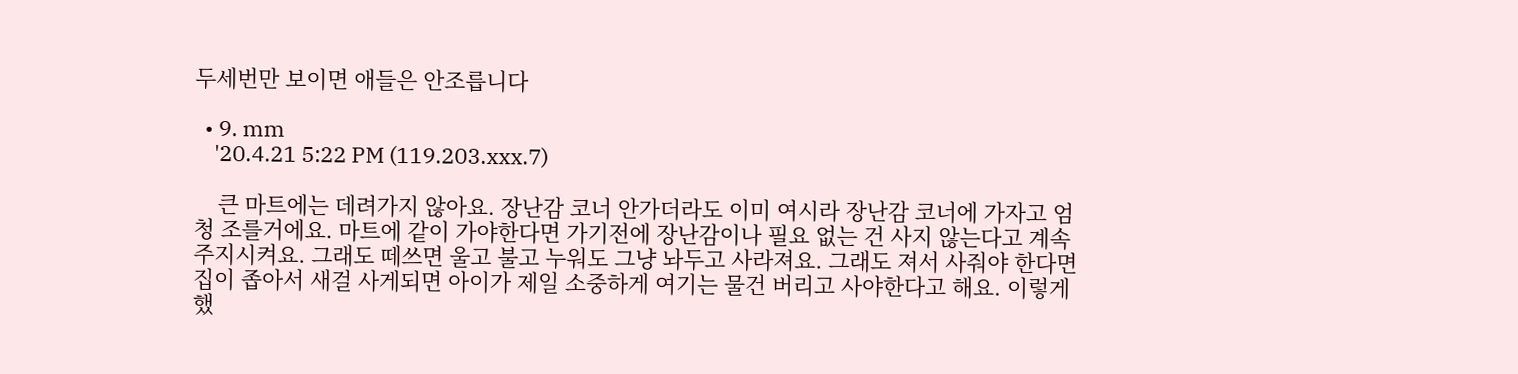두세번만 보이면 애들은 안조릅니다

  • 9. mm
    '20.4.21 5:22 PM (119.203.xxx.7)

    큰 마트에는 데려가지 않아요. 장난감 코너 안가더라도 이미 여시라 장난감 코너에 가자고 엄청 조를거에요. 마트에 같이 가야한다면 가기전에 장난감이나 필요 없는 건 사지 않는다고 계속 주지시켜요. 그래도 떼쓰면 울고 불고 누워도 그냥 놔두고 사라져요. 그래도 져서 사줘야 한다면 집이 좁아서 새걸 사게되면 아이가 제일 소중하게 여기는 물건 버리고 사야한다고 해요. 이렇게 했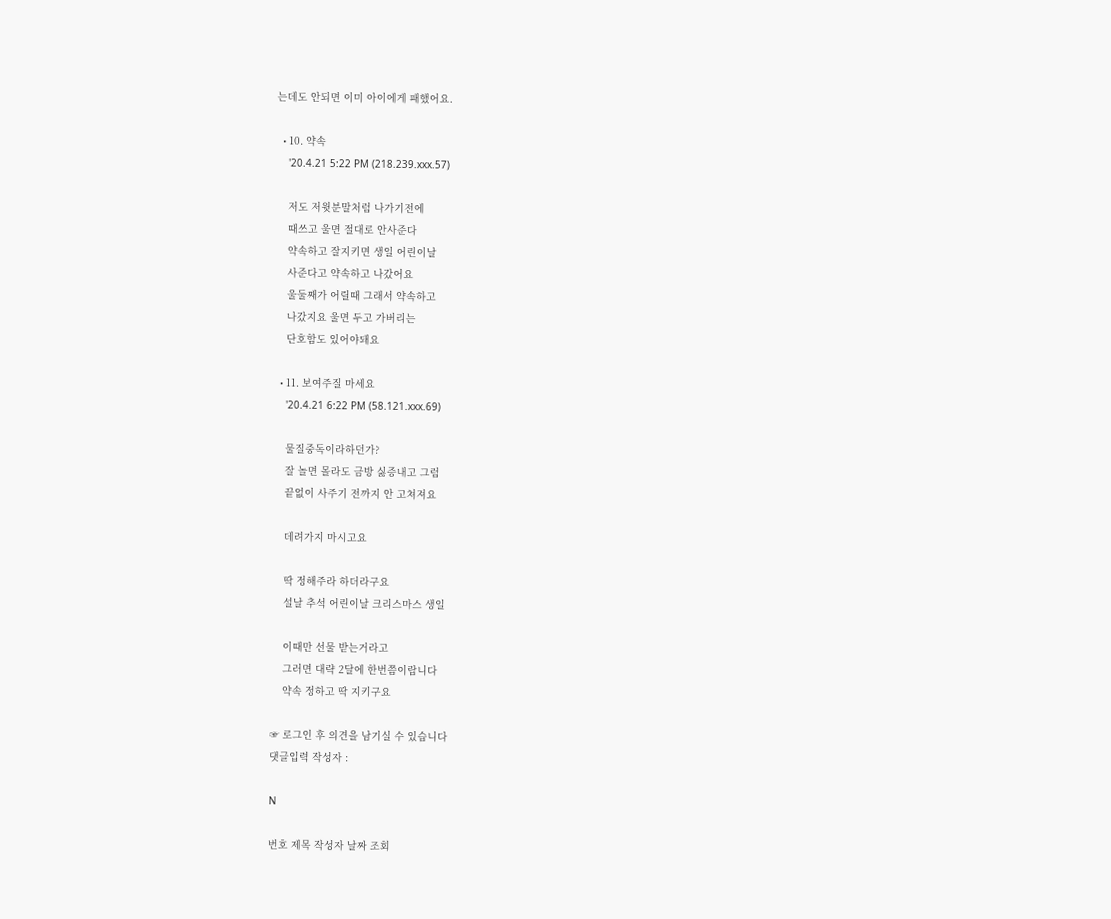는데도 안되면 이미 아이에게 패했어요.

  • 10. 약속
    '20.4.21 5:22 PM (218.239.xxx.57)

    저도 저윗분말처럼 나가기전에
    때쓰고 울면 절대로 안사준다
    약속하고 잘지키면 생일 어린이날
    사준다고 약속하고 나갔어요
    울둘째가 어릴때 그래서 약속하고
    나갔지요 울면 두고 가버리는
    단호함도 있어야돼요

  • 11. 보여주질 마세요
    '20.4.21 6:22 PM (58.121.xxx.69)

    물질중독이라하던가?
    잘 놀면 몰라도 금방 싫증내고 그럼
    끝없이 사주기 전까지 안 고쳐져요

    데려가지 마시고요

    딱 정해주라 하더라구요
    설날 추석 어린이날 크리스마스 생일

    이때만 선물 받는거라고
    그러면 대략 2달에 한번쯤이랍니다
    약속 정하고 딱 지키구요

☞ 로그인 후 의견을 남기실 수 있습니다
댓글입력 작성자 :

N

번호 제목 작성자 날짜 조회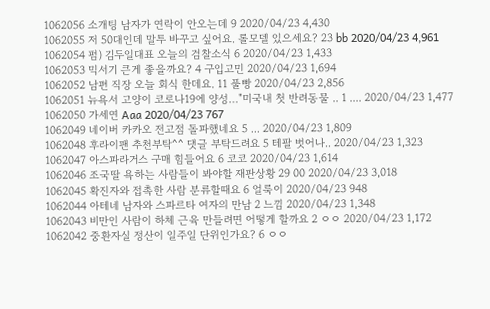1062056 소개팅 남자가 연락이 안오는데 9 2020/04/23 4,430
1062055 저 50대인데 말투 바꾸고 싶어요. 롤모델 있으세요? 23 bb 2020/04/23 4,961
1062054 펌) 김두일대표 오늘의 검찰소식 6 2020/04/23 1,433
1062053 믹서기 큰게 좋을까요? 4 구입고민 2020/04/23 1,694
1062052 남편 직장 오늘 회식 한데요. 11 풀빵 2020/04/23 2,856
1062051 뉴욕서 고양이 코로나19에 양성…"미국내 첫 반려동물 .. 1 .... 2020/04/23 1,477
1062050 가세연 Aaa 2020/04/23 767
1062049 네이버 카카오 전고점 돌파했네요 5 ... 2020/04/23 1,809
1062048 후라이팬 추천부탁^^ 댓글 부탁드려요 5 테팔 벗어나.. 2020/04/23 1,323
1062047 아스파라거스 구매 힘들어요 6 코코 2020/04/23 1,614
1062046 조국딸 욕하는 사람들이 봐야할 재판상황 29 00 2020/04/23 3,018
1062045 확진자와 접촉한 사람 분류할때요 6 얼룩이 2020/04/23 948
1062044 아테네 남자와 스파르타 여자의 만남 2 느낌 2020/04/23 1,348
1062043 비만인 사람이 하체 근육 만들려면 어떻게 할까요 2 ㅇㅇ 2020/04/23 1,172
1062042 중환자실 정산이 일주일 단위인가요? 6 ㅇㅇ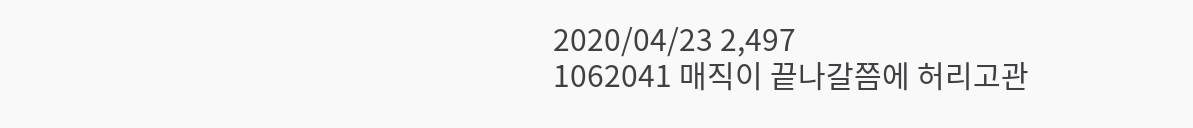2020/04/23 2,497
1062041 매직이 끝나갈쯤에 허리고관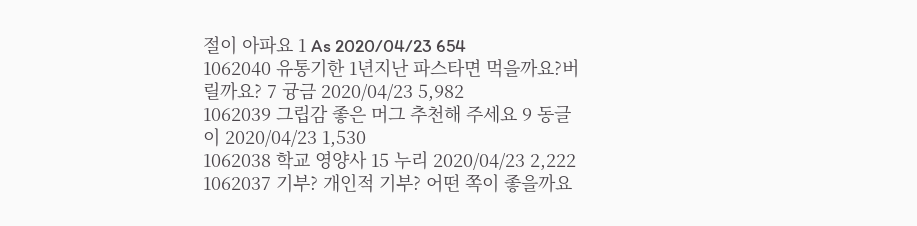절이 아파요 1 As 2020/04/23 654
1062040 유통기한 1년지난 파스타면 먹을까요?버릴까요? 7 귱금 2020/04/23 5,982
1062039 그립감 좋은 머그 추천해 주세요 9 동글이 2020/04/23 1,530
1062038 학교 영양사 15 누리 2020/04/23 2,222
1062037 기부? 개인적 기부? 어떤 쪽이 좋을까요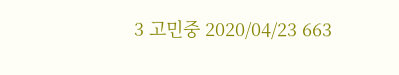3 고민중 2020/04/23 663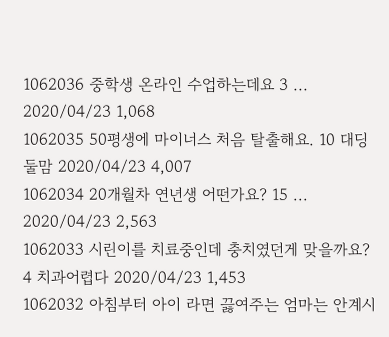1062036 중학생 온라인 수업하는데요 3 ... 2020/04/23 1,068
1062035 50평생에 마이너스 처음 탈출해요. 10 대딩둘맘 2020/04/23 4,007
1062034 20개월차 연년생 어떤가요? 15 ... 2020/04/23 2,563
1062033 시린이를 치료중인데 충치였던게 맞을까요? 4 치과어렵다 2020/04/23 1,453
1062032 아침부터 아이 라면 끓여주는 엄마는 안계시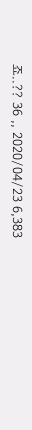죠..?? 36 ,, 2020/04/23 6,383